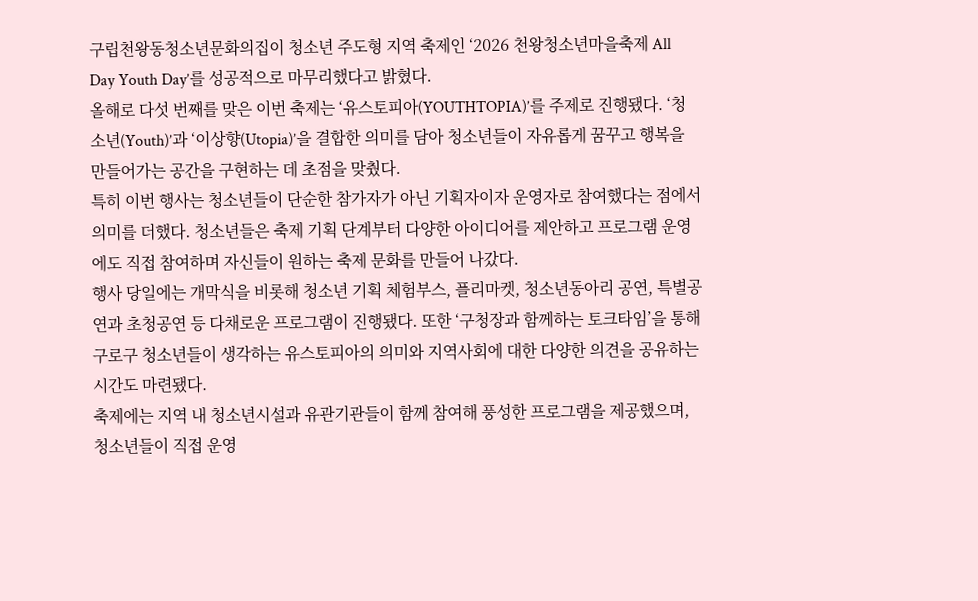구립천왕동청소년문화의집이 청소년 주도형 지역 축제인 ‘2026 천왕청소년마을축제 All Day Youth Day’를 성공적으로 마무리했다고 밝혔다.
올해로 다섯 번째를 맞은 이번 축제는 ‘유스토피아(YOUTHTOPIA)’를 주제로 진행됐다. ‘청소년(Youth)’과 ‘이상향(Utopia)’을 결합한 의미를 담아 청소년들이 자유롭게 꿈꾸고 행복을 만들어가는 공간을 구현하는 데 초점을 맞췄다.
특히 이번 행사는 청소년들이 단순한 참가자가 아닌 기획자이자 운영자로 참여했다는 점에서 의미를 더했다. 청소년들은 축제 기획 단계부터 다양한 아이디어를 제안하고 프로그램 운영에도 직접 참여하며 자신들이 원하는 축제 문화를 만들어 나갔다.
행사 당일에는 개막식을 비롯해 청소년 기획 체험부스, 플리마켓, 청소년동아리 공연, 특별공연과 초청공연 등 다채로운 프로그램이 진행됐다. 또한 ‘구청장과 함께하는 토크타임’을 통해 구로구 청소년들이 생각하는 유스토피아의 의미와 지역사회에 대한 다양한 의견을 공유하는 시간도 마련됐다.
축제에는 지역 내 청소년시설과 유관기관들이 함께 참여해 풍성한 프로그램을 제공했으며, 청소년들이 직접 운영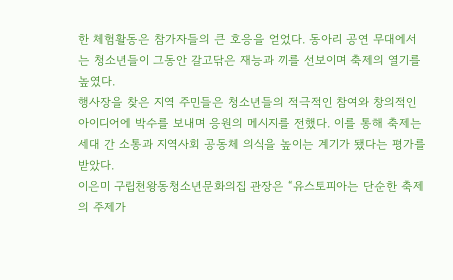한 체험활동은 참가자들의 큰 호응을 얻었다. 동아리 공연 무대에서는 청소년들이 그동안 갈고닦은 재능과 끼를 선보이며 축제의 열기를 높였다.
행사장을 찾은 지역 주민들은 청소년들의 적극적인 참여와 창의적인 아이디어에 박수를 보내며 응원의 메시지를 전했다. 이를 통해 축제는 세대 간 소통과 지역사회 공동체 의식을 높이는 계기가 됐다는 평가를 받았다.
이은미 구립천왕동청소년문화의집 관장은 “유스토피아는 단순한 축제의 주제가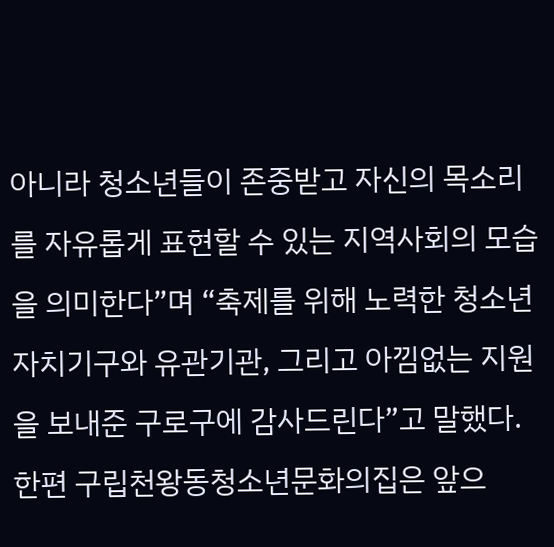아니라 청소년들이 존중받고 자신의 목소리를 자유롭게 표현할 수 있는 지역사회의 모습을 의미한다”며 “축제를 위해 노력한 청소년 자치기구와 유관기관, 그리고 아낌없는 지원을 보내준 구로구에 감사드린다”고 말했다.
한편 구립천왕동청소년문화의집은 앞으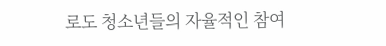로도 청소년들의 자율적인 참여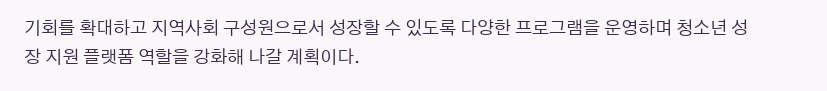기회를 확대하고 지역사회 구성원으로서 성장할 수 있도록 다양한 프로그램을 운영하며 청소년 성장 지원 플랫폼 역할을 강화해 나갈 계획이다.